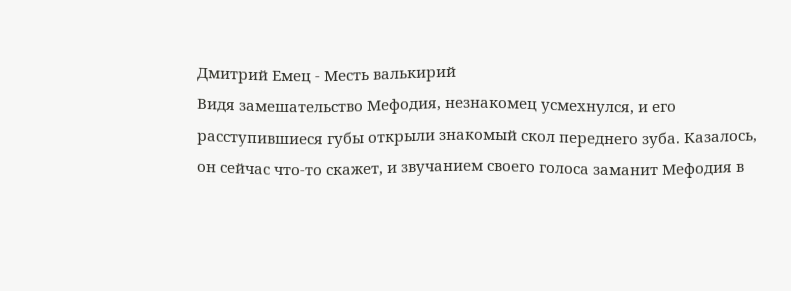Дмитрий Емец - Месть валькирий
Видя замешательство Мефодия, незнакомец усмехнулся, и его расступившиеся губы открыли знакомый скол переднего зуба. Казалось, он сейчас что-то скажет, и звучанием своего голоса заманит Мефодия в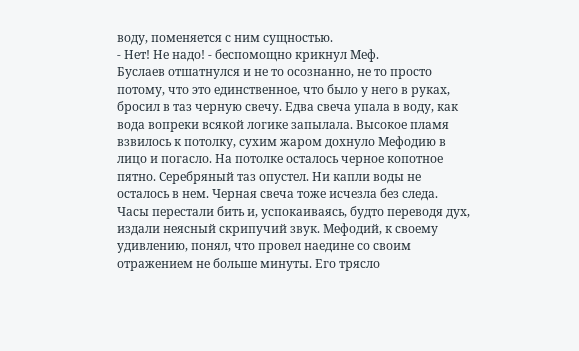воду, поменяется с ним сущностью.
- Нет! Не надо! - беспомощно крикнул Меф.
Буслаев отшатнулся и не то осознанно, не то просто потому, что это единственное, что было у него в руках, бросил в таз черную свечу. Едва свеча упала в воду, как вода вопреки всякой логике запылала. Высокое пламя взвилось к потолку, сухим жаром дохнуло Мефодию в лицо и погасло. На потолке осталось черное копотное пятно. Серебряный таз опустел. Ни капли воды не осталось в нем. Черная свеча тоже исчезла без следа.
Часы перестали бить и, успокаиваясь, будто переводя дух, издали неясный скрипучий звук. Мефодий, к своему удивлению, понял, что провел наедине со своим отражением не больше минуты. Его трясло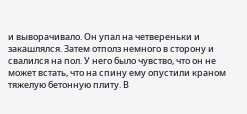и выворачивало. Он упал на четвереньки и закашлялся. Затем отполз немного в сторону и свалился на пол. У него было чувство, что он не может встать, что на спину ему опустили краном тяжелую бетонную плиту. В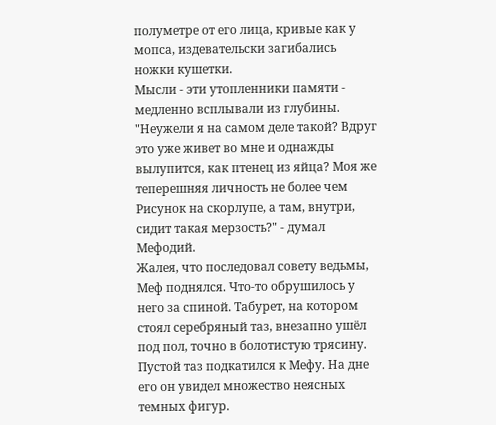полуметре от его лица, кривые как у мопса, издевательски загибались ножки кушетки.
Мысли - эти утопленники памяти - медленно всплывали из глубины.
"Неужели я на самом деле такой? Вдруг это уже живет во мне и однажды вылупится, как птенец из яйца? Моя же теперешняя личность не более чем Рисунок на скорлупе, а там, внутри, сидит такая мерзость?" - думал Мефодий.
Жалея, что последовал совету ведьмы, Меф поднялся. Что-то обрушилось у него за спиной. Табурет, на котором стоял серебряный таз, внезапно ушёл под пол, точно в болотистую трясину. Пустой таз подкатился к Мефу. На дне его он увидел множество неясных темных фигур.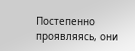Постепенно проявляясь, они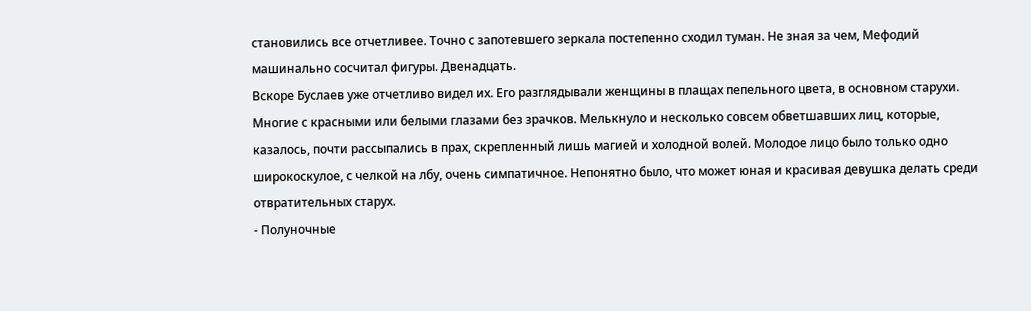становились все отчетливее. Точно с запотевшего зеркала постепенно сходил туман. Не зная за чем, Мефодий машинально сосчитал фигуры. Двенадцать.
Вскоре Буслаев уже отчетливо видел их. Его разглядывали женщины в плащах пепельного цвета, в основном старухи. Многие с красными или белыми глазами без зрачков. Мелькнуло и несколько совсем обветшавших лиц, которые, казалось, почти рассыпались в прах, скрепленный лишь магией и холодной волей. Молодое лицо было только одно широкоскулое, с челкой на лбу, очень симпатичное. Непонятно было, что может юная и красивая девушка делать среди отвратительных старух.
- Полуночные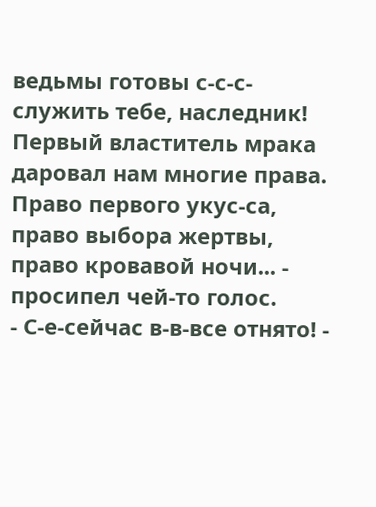ведьмы готовы с-с-с-служить тебе, наследник! Первый властитель мрака даровал нам многие права. Право первого укус-са, право выбора жертвы, право кровавой ночи... - просипел чей-то голос.
- С-е-сейчас в-в-все отнято! -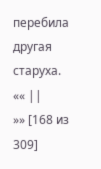перебила другая старуха.
«« ||
»» [168 из
309]